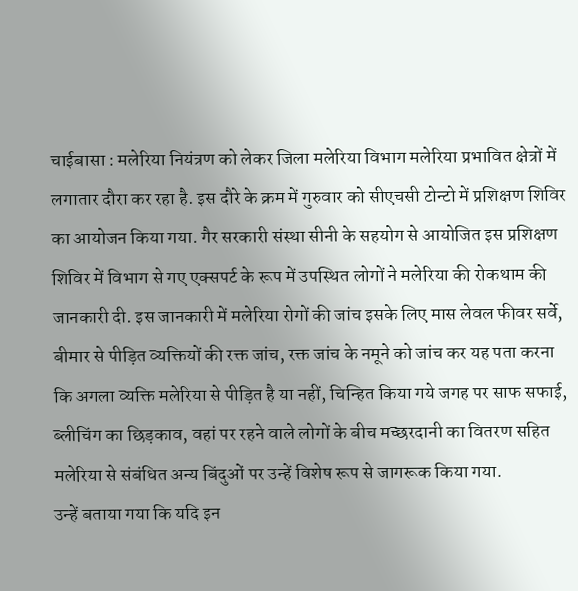चाईबासा : मलेरिया नियंत्रण को लेकर जिला मलेरिया विभाग मलेरिया प्रभावित क्षेत्रों में लगातार दौरा कर रहा है. इस दौरे के क्रम में गुरुवार को सीएचसी टोन्टो में प्रशिक्षण शिविर का आयोजन किया गया. गैर सरकारी संस्था सीनी के सहयोग से आयोजित इस प्रशिक्षण शिविर में विभाग से गए एक्सपर्ट के रूप में उपस्थित लोगों ने मलेरिया की रोकथाम की जानकारी दी. इस जानकारी में मलेरिया रोगों की जांच इसके लिए मास लेवल फीवर सर्वे, बीमार से पीड़ित व्यक्तियों की रक्त जांच, रक्त जांच के नमूने को जांच कर यह पता करना कि अगला व्यक्ति मलेरिया से पीड़ित है या नहीं, चिन्हित किया गये जगह पर साफ सफाई, ब्लीचिंग का छिड़काव, वहां पर रहने वाले लोगों के बीच मच्छरदानी का वितरण सहित मलेरिया से संबंधित अन्य बिंदुओं पर उन्हें विशेष रूप से जागरूक किया गया.
उन्हें बताया गया कि यदि इन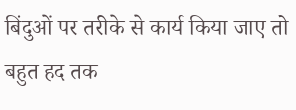बिंदुओं पर तरीके से कार्य किया जाए तो बहुत हद तक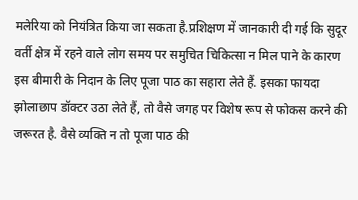मलेरिया को नियंत्रित किया जा सकता है.प्रशिक्षण में जानकारी दी गई कि सुदूर वर्ती क्षेत्र में रहने वाले लोग समय पर समुचित चिकित्सा न मिल पाने के कारण इस बीमारी के निदान के लिए पूजा पाठ का सहारा लेते हैं. इसका फायदा झोलाछाप डॉक्टर उठा लेते हैं, तो वैसे जगह पर विशेष रूप से फोकस करने की जरूरत है. वैसे व्यक्ति न तो पूजा पाठ की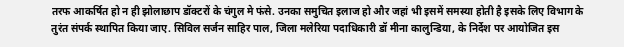तरफ आकर्षित हो न ही झोलाछाप डॉक्टरों के चंगुल मे फंसे. उनका समुचित इलाज हो और जहां भी इसमें समस्या होती है इसके लिए विभाग के तुरंत संपर्क स्थापित किया जाए. सिविल सर्जन साहिर पाल, जिला मलेरिया पदाधिकारी डॉ मीना कालुन्डिया, के निर्देश पर आयोजित इस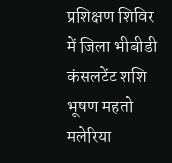प्रशिक्षण शिविर में जिला भीबीडी कंसलटेंट शशि भूषण महतो मलेरिया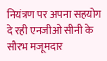नियंत्रण पर अपना सहयोग दे रही एनजीओ सीनी के सौरभ मजूमदार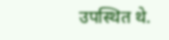उपस्थित थे.